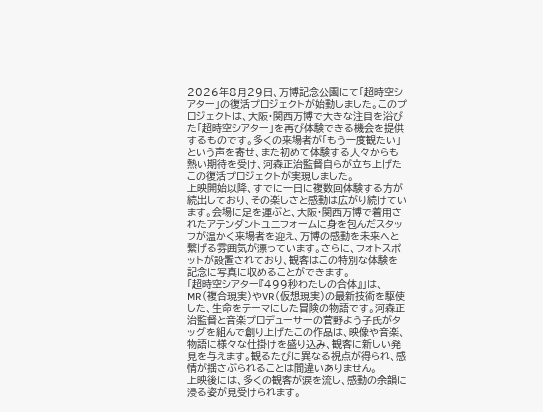2026年8月29日、万博記念公園にて「超時空シアター」の復活プロジェクトが始動しました。このプロジェクトは、大阪・関西万博で大きな注目を浴びた「超時空シアター」を再び体験できる機会を提供するものです。多くの来場者が「もう一度観たい」という声を寄せ、また初めて体験する人々からも熱い期待を受け、河森正治監督自らが立ち上げたこの復活プロジェクトが実現しました。
上映開始以降、すでに一日に複数回体験する方が続出しており、その楽しさと感動は広がり続けています。会場に足を運ぶと、大阪・関西万博で着用されたアテンダントユニフォームに身を包んだスタッフが温かく来場者を迎え、万博の感動を未来へと繋げる雰囲気が漂っています。さらに、フォトスポットが設置されており、観客はこの特別な体験を記念に写真に収めることができます。
「超時空シアター『499秒わたしの合体』」は、MR(複合現実)やVR(仮想現実)の最新技術を駆使した、生命をテーマにした冒険の物語です。河森正治監督と音楽プロデューサーの菅野よう子氏がタッグを組んで創り上げたこの作品は、映像や音楽、物語に様々な仕掛けを盛り込み、観客に新しい発見を与えます。観るたびに異なる視点が得られ、感情が揺さぶられることは間違いありません。
上映後には、多くの観客が涙を流し、感動の余韻に浸る姿が見受けられます。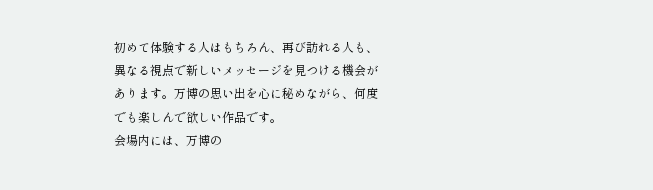初めて体験する人はもちろん、再び訪れる人も、異なる視点で新しいメッセージを見つける機会があります。万博の思い出を心に秘めながら、何度でも楽しんで欲しい作品です。
会場内には、万博の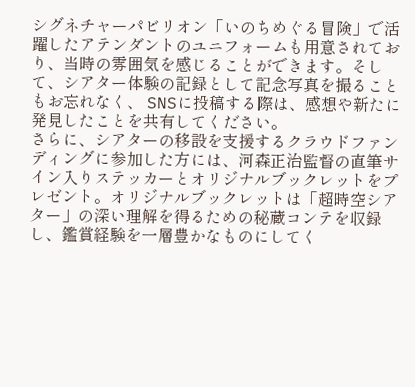シグネチャーパビリオン「いのちめぐる冒険」で活躍したアテンダントのユニフォームも用意されており、当時の雰囲気を感じることができます。そして、シアター体験の記録として記念写真を撮ることもお忘れなく、 SNSに投稿する際は、感想や新たに発見したことを共有してください。
さらに、シアターの移設を支援するクラウドファンディングに参加した方には、河森正治監督の直筆サイン入りステッカーとオリジナルブックレットをプレゼント。オリジナルブックレットは「超時空シアター」の深い理解を得るための秘蔵コンテを収録し、鑑賞経験を一層豊かなものにしてく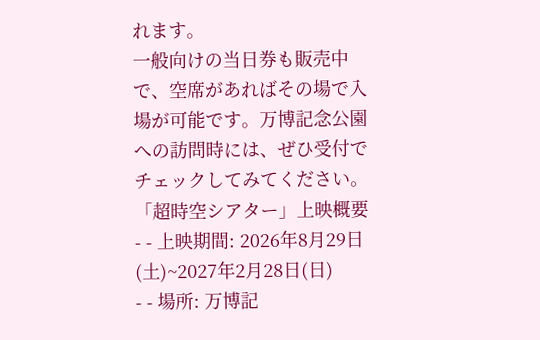れます。
一般向けの当日券も販売中で、空席があればその場で入場が可能です。万博記念公園への訪問時には、ぜひ受付でチェックしてみてください。
「超時空シアター」上映概要
- - 上映期間: 2026年8月29日(土)~2027年2月28日(日)
- - 場所: 万博記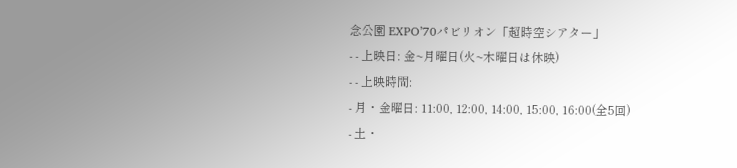念公園 EXPO’70パビリオン「超時空シアター」
- - 上映日: 金~月曜日(火~木曜日は休映)
- - 上映時間:
- 月・金曜日: 11:00, 12:00, 14:00, 15:00, 16:00(全5回)
- 土・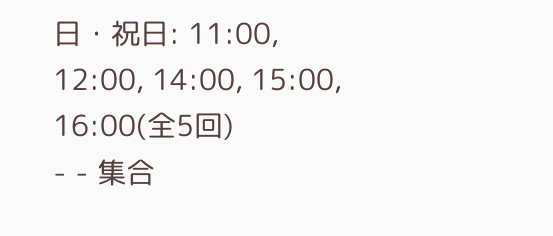日・祝日: 11:00, 12:00, 14:00, 15:00, 16:00(全5回)
- - 集合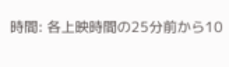時間: 各上映時間の25分前から10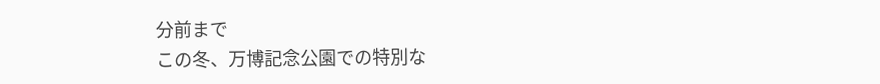分前まで
この冬、万博記念公園での特別な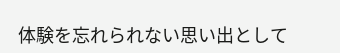体験を忘れられない思い出として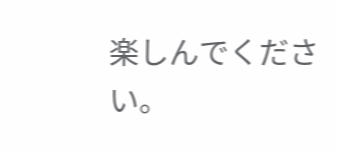楽しんでください。